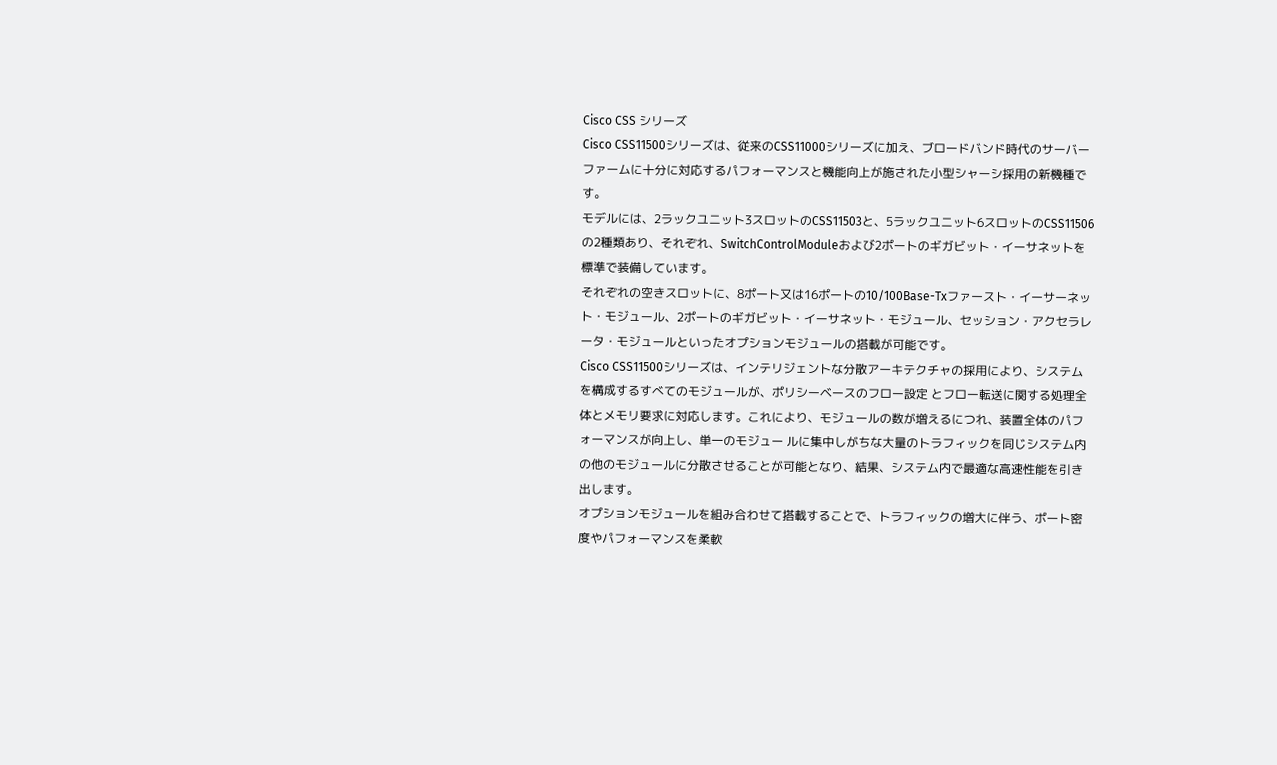Cisco CSS シリーズ
Cisco CSS11500シリーズは、従来のCSS11000シリーズに加え、ブロードバンド時代のサーバーファームに十分に対応するパフォーマンスと機能向上が施された小型シャーシ採用の新機種です。
モデルには、2ラックユニット3スロットのCSS11503と、5ラックユニット6スロットのCSS11506の2種類あり、それぞれ、SwitchControlModuleおよび2ポートのギガビット・イーサネットを標準で装備しています。
それぞれの空きスロットに、8ポート又は16ポートの10/100Base-Txファースト・イーサーネット・モジュール、2ポートのギガビット・イーサネット・モジュール、セッション・アクセラレータ・モジュールといったオプションモジュールの搭載が可能です。
Cisco CSS11500シリーズは、インテリジェントな分散アーキテクチャの採用により、システムを構成するすべてのモジュールが、ポリシーベースのフロー設定 とフロー転送に関する処理全体とメモリ要求に対応します。これにより、モジュールの数が増えるにつれ、装置全体のパフォーマンスが向上し、単一のモジュー ルに集中しがちな大量のトラフィックを同じシステム内の他のモジュールに分散させることが可能となり、結果、システム内で最適な高速性能を引き出します。
オプションモジュールを組み合わせて搭載することで、トラフィックの増大に伴う、ポート密度やパフォーマンスを柔軟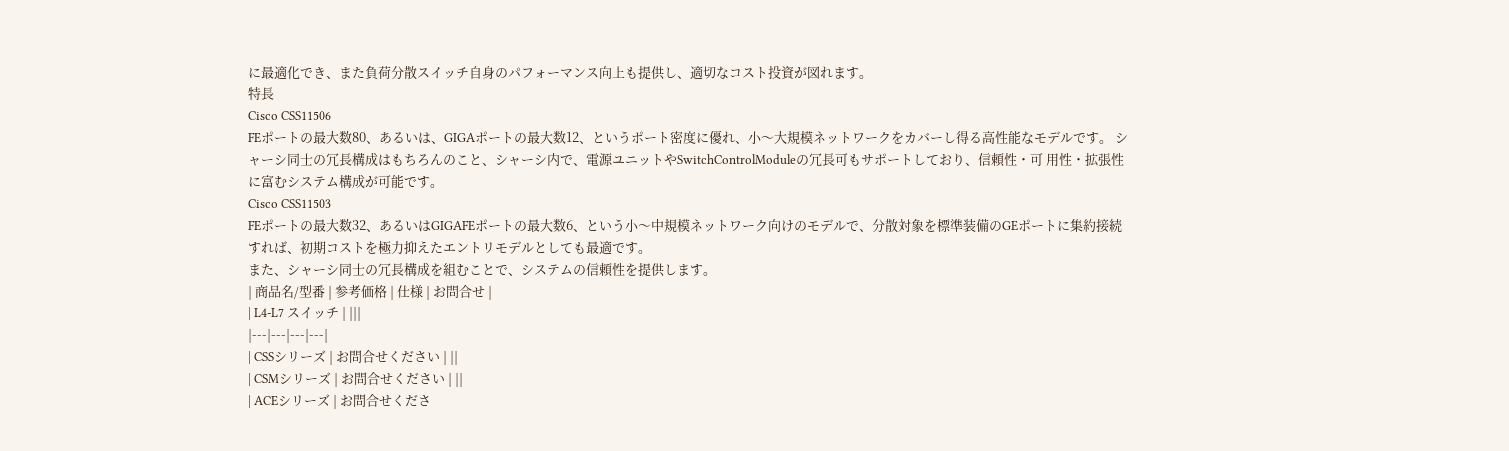に最適化でき、また負荷分散スイッチ自身のパフォーマンス向上も提供し、適切なコスト投資が図れます。
特長
Cisco CSS11506
FEポートの最大数80、あるいは、GIGAポートの最大数12、というポート密度に優れ、小〜大規模ネットワークをカバーし得る高性能なモデルです。 シャーシ同士の冗長構成はもちろんのこと、シャーシ内で、電源ユニットやSwitchControlModuleの冗長可もサポートしており、信頼性・可 用性・拡張性に富むシステム構成が可能です。
Cisco CSS11503
FEポートの最大数32、あるいはGIGAFEポートの最大数6、という小〜中規模ネットワーク向けのモデルで、分散対象を標準装備のGEポートに集約接続すれば、初期コストを極力抑えたエントリモデルとしても最適です。
また、シャーシ同士の冗長構成を組むことで、システムの信頼性を提供します。
| 商品名/型番 | 参考価格 | 仕様 | お問合せ |
| L4-L7 スイッチ | |||
|---|---|---|---|
| CSSシリーズ | お問合せください | ||
| CSMシリーズ | お問合せください | ||
| ACEシリーズ | お問合せくださ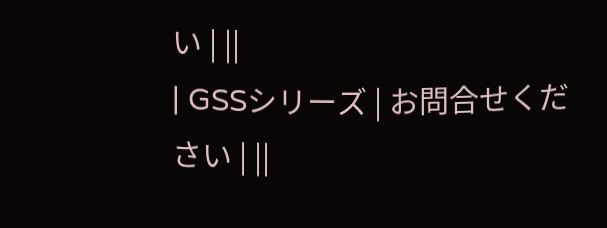い | ||
| GSSシリーズ | お問合せください | ||